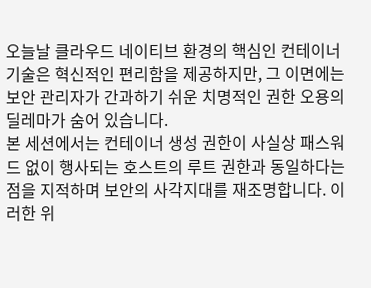오늘날 클라우드 네이티브 환경의 핵심인 컨테이너 기술은 혁신적인 편리함을 제공하지만, 그 이면에는 보안 관리자가 간과하기 쉬운 치명적인 권한 오용의 딜레마가 숨어 있습니다.
본 세션에서는 컨테이너 생성 권한이 사실상 패스워드 없이 행사되는 호스트의 루트 권한과 동일하다는 점을 지적하며 보안의 사각지대를 재조명합니다. 이러한 위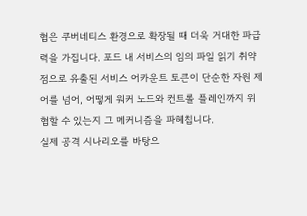협은 쿠버네티스 환경으로 확장될 때 더욱 거대한 파급력을 가집니다. 포드 내 서비스의 임의 파일 읽기 취약점으로 유출된 서비스 어카운트 토큰이 단순한 자원 제어를 넘어, 어떻게 워커 노드와 컨트롤 플레인까지 위협할 수 있는지 그 메커니즘을 파헤칩니다.
실제 공격 시나리오를 바탕으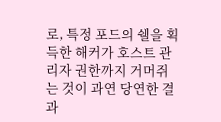로, 특정 포드의 쉘을 획득한 해커가 호스트 관리자 권한까지 거머쥐는 것이 과연 당연한 결과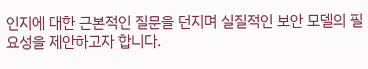인지에 대한 근본적인 질문을 던지며 실질적인 보안 모델의 필요성을 제안하고자 합니다.